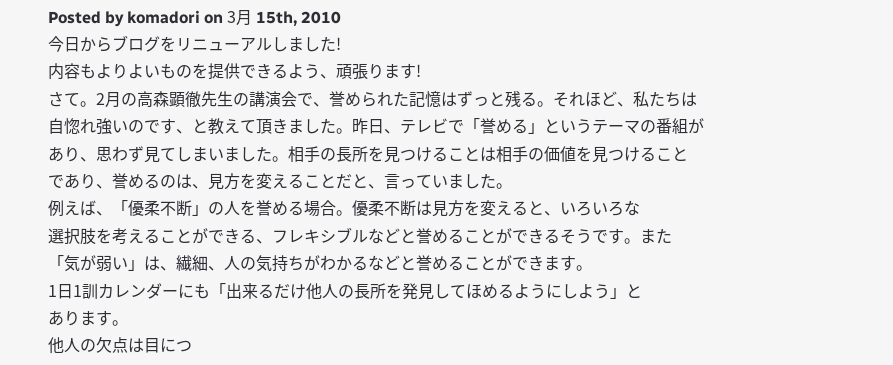Posted by komadori on 3月 15th, 2010
今日からブログをリニューアルしました!
内容もよりよいものを提供できるよう、頑張ります!
さて。2月の高森顕徹先生の講演会で、誉められた記憶はずっと残る。それほど、私たちは
自惚れ強いのです、と教えて頂きました。昨日、テレビで「誉める」というテーマの番組が
あり、思わず見てしまいました。相手の長所を見つけることは相手の価値を見つけること
であり、誉めるのは、見方を変えることだと、言っていました。
例えば、「優柔不断」の人を誉める場合。優柔不断は見方を変えると、いろいろな
選択肢を考えることができる、フレキシブルなどと誉めることができるそうです。また
「気が弱い」は、繊細、人の気持ちがわかるなどと誉めることができます。
1日1訓カレンダーにも「出来るだけ他人の長所を発見してほめるようにしよう」と
あります。
他人の欠点は目につ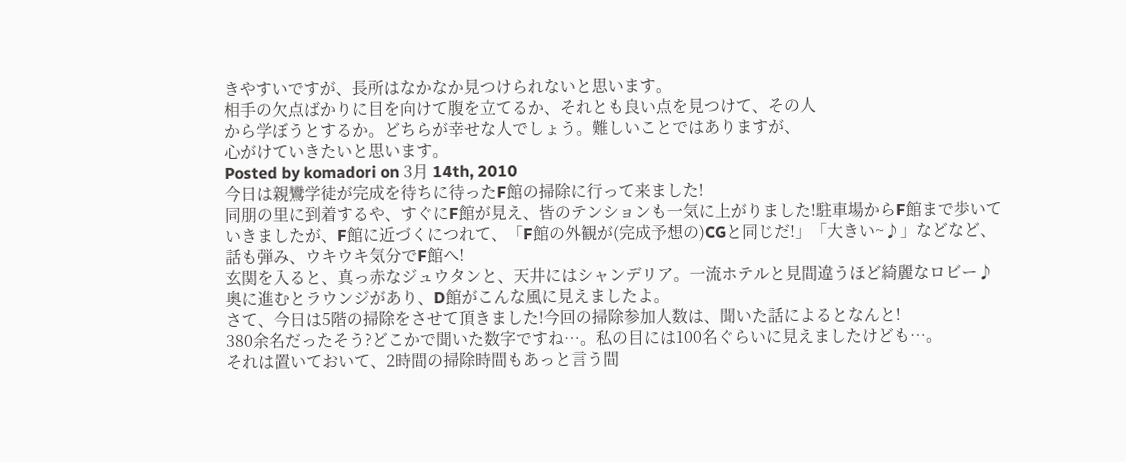きやすいですが、長所はなかなか見つけられないと思います。
相手の欠点ばかりに目を向けて腹を立てるか、それとも良い点を見つけて、その人
から学ぼうとするか。どちらが幸せな人でしょう。難しいことではありますが、
心がけていきたいと思います。
Posted by komadori on 3月 14th, 2010
今日は親鸞学徒が完成を待ちに待ったF館の掃除に行って来ました!
同朋の里に到着するや、すぐにF館が見え、皆のテンションも一気に上がりました!駐車場からF館まで歩いて
いきましたが、F館に近づくにつれて、「F館の外観が(完成予想の)CGと同じだ!」「大きい~♪」などなど、
話も弾み、ウキウキ気分でF館へ!
玄関を入ると、真っ赤なジュウタンと、天井にはシャンデリア。一流ホテルと見間違うほど綺麗なロビー♪
奥に進むとラウンジがあり、D館がこんな風に見えましたよ。
さて、今日は5階の掃除をさせて頂きました!今回の掃除参加人数は、聞いた話によるとなんと!
380余名だったそう?どこかで聞いた数字ですね…。私の目には100名ぐらいに見えましたけども…。
それは置いておいて、2時間の掃除時間もあっと言う間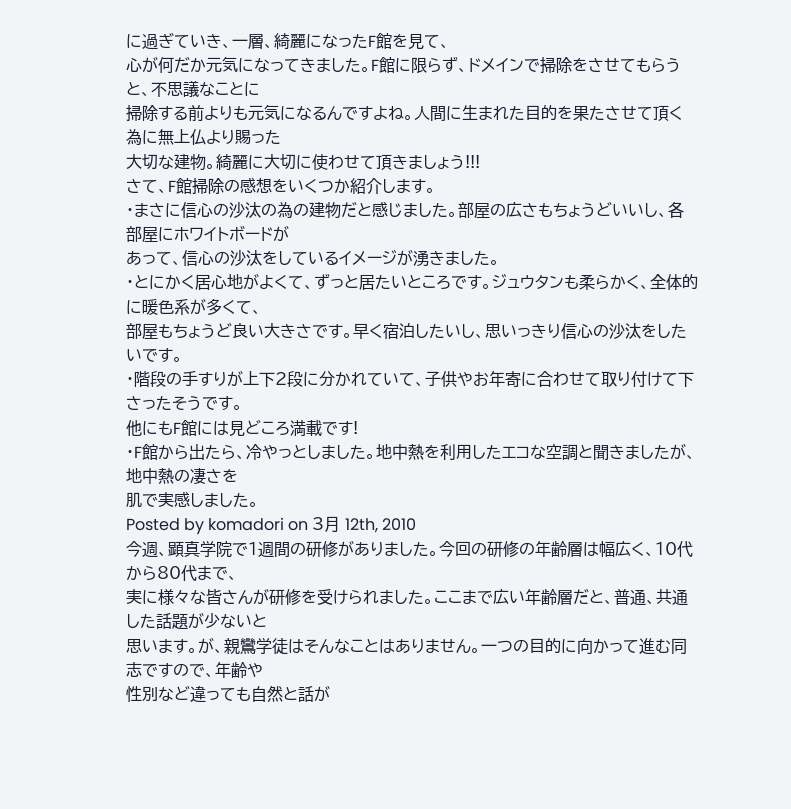に過ぎていき、一層、綺麗になったF館を見て、
心が何だか元気になってきました。F館に限らず、ドメインで掃除をさせてもらうと、不思議なことに
掃除する前よりも元気になるんですよね。人間に生まれた目的を果たさせて頂く為に無上仏より賜った
大切な建物。綺麗に大切に使わせて頂きましょう!!!
さて、F館掃除の感想をいくつか紹介します。
・まさに信心の沙汰の為の建物だと感じました。部屋の広さもちょうどいいし、各部屋にホワイトボードが
あって、信心の沙汰をしているイメージが湧きました。
・とにかく居心地がよくて、ずっと居たいところです。ジュウタンも柔らかく、全体的に暖色系が多くて、
部屋もちょうど良い大きさです。早く宿泊したいし、思いっきり信心の沙汰をしたいです。
・階段の手すりが上下2段に分かれていて、子供やお年寄に合わせて取り付けて下さったそうです。
他にもF館には見どころ満載です!
・F館から出たら、冷やっとしました。地中熱を利用したエコな空調と聞きましたが、地中熱の凄さを
肌で実感しました。
Posted by komadori on 3月 12th, 2010
今週、顕真学院で1週間の研修がありました。今回の研修の年齢層は幅広く、10代から80代まで、
実に様々な皆さんが研修を受けられました。ここまで広い年齢層だと、普通、共通した話題が少ないと
思います。が、親鸞学徒はそんなことはありません。一つの目的に向かって進む同志ですので、年齢や
性別など違っても自然と話が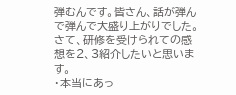弾むんです。皆さん、話が弾んで弾んで大盛り上がりでした。
さて、研修を受けられての感想を2、3紹介したいと思います。
・本当にあっ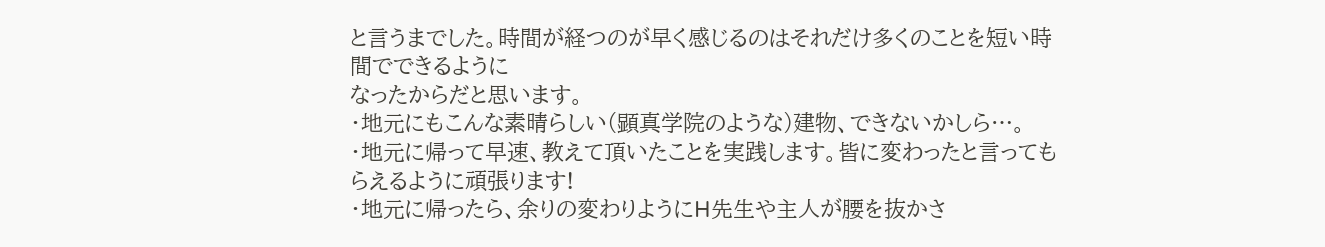と言うまでした。時間が経つのが早く感じるのはそれだけ多くのことを短い時間でできるように
なったからだと思います。
・地元にもこんな素晴らしい(顕真学院のような)建物、できないかしら…。
・地元に帰って早速、教えて頂いたことを実践します。皆に変わったと言ってもらえるように頑張ります!
・地元に帰ったら、余りの変わりようにH先生や主人が腰を抜かさ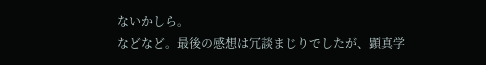ないかしら。
などなど。最後の感想は冗談まじりでしたが、顕真学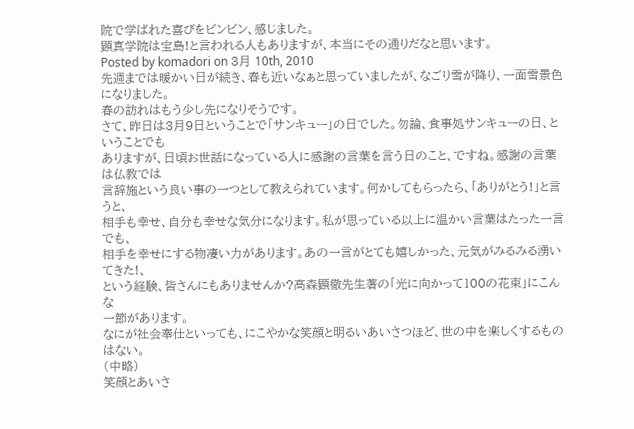院で学ばれた喜びをビンビン、感じました。
顕真学院は宝島!と言われる人もありますが、本当にその通りだなと思います。
Posted by komadori on 3月 10th, 2010
先週までは暖かい日が続き、春も近いなぁと思っていましたが、なごり雪が降り、一面雪景色になりました。
春の訪れはもう少し先になりそうです。
さて、昨日は3月9日ということで「サンキュー」の日でした。勿論、食事処サンキューの日、ということでも
ありますが、日頃お世話になっている人に感謝の言葉を言う日のこと、ですね。感謝の言葉は仏教では
言辞施という良い事の一つとして教えられています。何かしてもらったら、「ありがとう!」と言うと、
相手も幸せ、自分も幸せな気分になります。私が思っている以上に温かい言葉はたった一言でも、
相手を幸せにする物凄い力があります。あの一言がとても嬉しかった、元気がみるみる湧いてきた!、
という経験、皆さんにもありませんか?高森顕徹先生著の「光に向かって100の花束」にこんな
一節があります。
なにが社会奉仕といっても、にこやかな笑顔と明るいあいさつほど、世の中を楽しくするものはない。
(中略)
笑顔とあいさ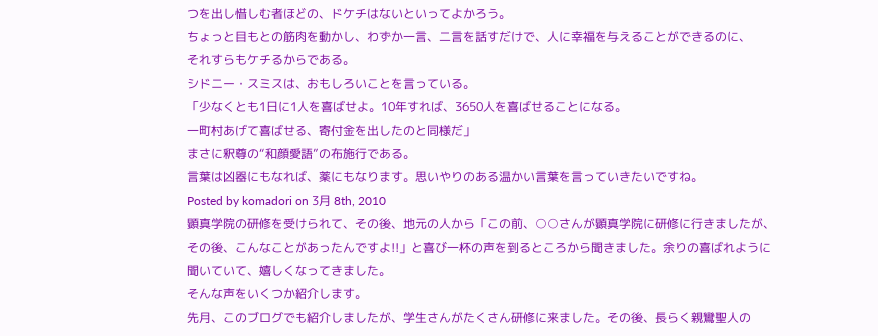つを出し惜しむ者ほどの、ドケチはないといってよかろう。
ちょっと目もとの筋肉を動かし、わずか一言、二言を話すだけで、人に幸福を与えることができるのに、
それすらもケチるからである。
シドニー・スミスは、おもしろいことを言っている。
「少なくとも1日に1人を喜ばせよ。10年すれば、3650人を喜ばせることになる。
一町村あげて喜ばせる、寄付金を出したのと同様だ」
まさに釈尊の“和顔愛語”の布施行である。
言葉は凶器にもなれば、薬にもなります。思いやりのある温かい言葉を言っていきたいですね。
Posted by komadori on 3月 8th, 2010
顕真学院の研修を受けられて、その後、地元の人から「この前、○○さんが顕真学院に研修に行きましたが、
その後、こんなことがあったんですよ!!」と喜び一杯の声を到るところから聞きました。余りの喜ばれように
聞いていて、嬉しくなってきました。
そんな声をいくつか紹介します。
先月、このブログでも紹介しましたが、学生さんがたくさん研修に来ました。その後、長らく親鸞聖人の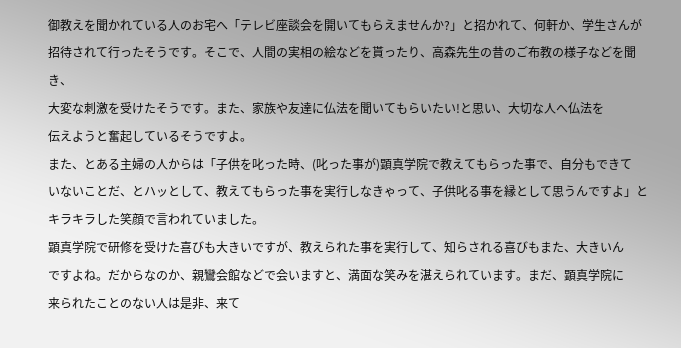御教えを聞かれている人のお宅へ「テレビ座談会を開いてもらえませんか?」と招かれて、何軒か、学生さんが
招待されて行ったそうです。そこで、人間の実相の絵などを貰ったり、高森先生の昔のご布教の様子などを聞き、
大変な刺激を受けたそうです。また、家族や友達に仏法を聞いてもらいたい!と思い、大切な人へ仏法を
伝えようと奮起しているそうですよ。
また、とある主婦の人からは「子供を叱った時、(叱った事が)顕真学院で教えてもらった事で、自分もできて
いないことだ、とハッとして、教えてもらった事を実行しなきゃって、子供叱る事を縁として思うんですよ」と
キラキラした笑顔で言われていました。
顕真学院で研修を受けた喜びも大きいですが、教えられた事を実行して、知らされる喜びもまた、大きいん
ですよね。だからなのか、親鸞会館などで会いますと、満面な笑みを湛えられています。まだ、顕真学院に
来られたことのない人は是非、来て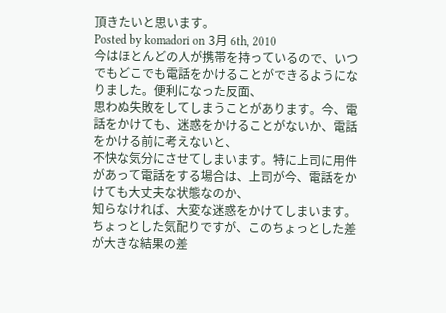頂きたいと思います。
Posted by komadori on 3月 6th, 2010
今はほとんどの人が携帯を持っているので、いつでもどこでも電話をかけることができるようになりました。便利になった反面、
思わぬ失敗をしてしまうことがあります。今、電話をかけても、迷惑をかけることがないか、電話をかける前に考えないと、
不快な気分にさせてしまいます。特に上司に用件があって電話をする場合は、上司が今、電話をかけても大丈夫な状態なのか、
知らなければ、大変な迷惑をかけてしまいます。ちょっとした気配りですが、このちょっとした差が大きな結果の差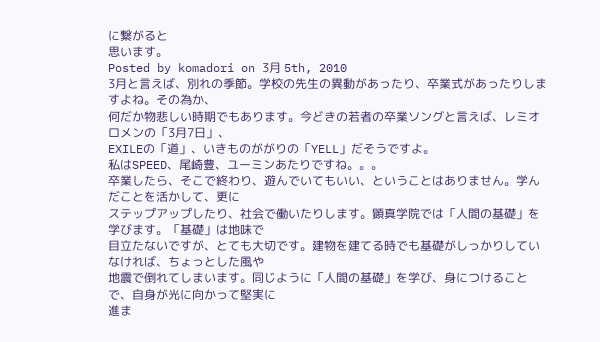に繋がると
思います。
Posted by komadori on 3月 5th, 2010
3月と言えば、別れの季節。学校の先生の異動があったり、卒業式があったりしますよね。その為か、
何だか物悲しい時期でもあります。今どきの若者の卒業ソングと言えば、レミオロメンの「3月7日」、
EXILEの「道」、いきものががりの「YELL」だそうですよ。
私はSPEED、尾崎豊、ユーミンあたりですね。。。
卒業したら、そこで終わり、遊んでいてもいい、ということはありません。学んだことを活かして、更に
ステップアップしたり、社会で働いたりします。顕真学院では「人間の基礎」を学びます。「基礎」は地味で
目立たないですが、とても大切です。建物を建てる時でも基礎がしっかりしていなければ、ちょっとした風や
地震で倒れてしまいます。同じように「人間の基礎」を学び、身につけることで、自身が光に向かって堅実に
進ま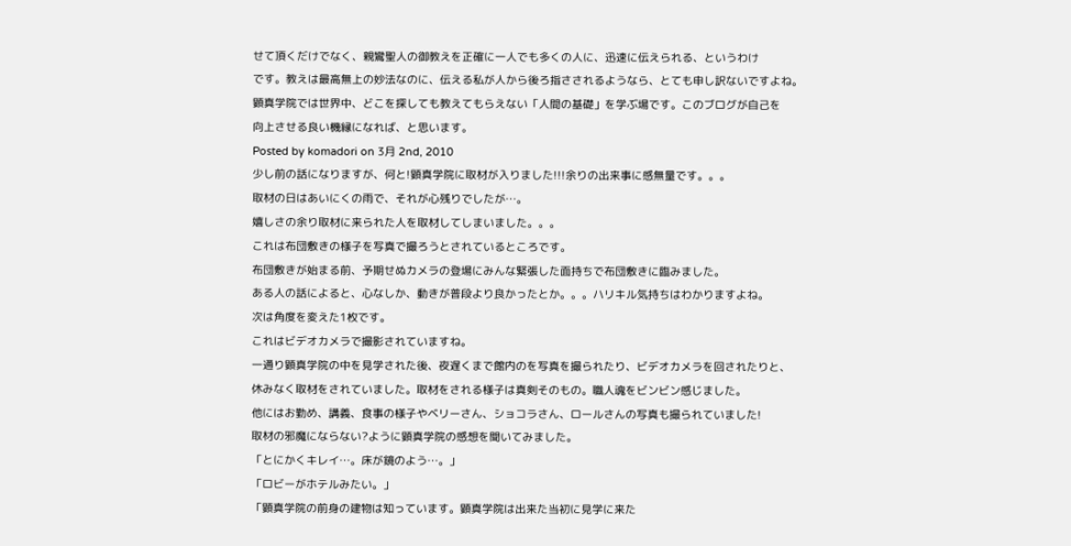せて頂くだけでなく、親鸞聖人の御教えを正確に一人でも多くの人に、迅速に伝えられる、というわけ
です。教えは最高無上の妙法なのに、伝える私が人から後ろ指さされるようなら、とても申し訳ないですよね。
顕真学院では世界中、どこを探しても教えてもらえない「人間の基礎」を学ぶ場です。このブログが自己を
向上させる良い機縁になれば、と思います。
Posted by komadori on 3月 2nd, 2010
少し前の話になりますが、何と!顕真学院に取材が入りました!!!余りの出来事に感無量です。。。
取材の日はあいにくの雨で、それが心残りでしたが…。
嬉しさの余り取材に来られた人を取材してしまいました。。。
これは布団敷きの様子を写真で撮ろうとされているところです。
布団敷きが始まる前、予期せぬカメラの登場にみんな緊張した面持ちで布団敷きに臨みました。
ある人の話によると、心なしか、動きが普段より良かったとか。。。ハリキル気持ちはわかりますよね。
次は角度を変えた1枚です。
これはビデオカメラで撮影されていますね。
一通り顕真学院の中を見学された後、夜遅くまで館内のを写真を撮られたり、ビデオカメラを回されたりと、
休みなく取材をされていました。取材をされる様子は真剣そのもの。職人魂をビンビン感じました。
他にはお勤め、講義、食事の様子やベリーさん、ショコラさん、ロールさんの写真も撮られていました!
取材の邪魔にならない?ように顕真学院の感想を聞いてみました。
「とにかくキレイ…。床が鏡のよう…。」
「ロビーがホテルみたい。」
「顕真学院の前身の建物は知っています。顕真学院は出来た当初に見学に来た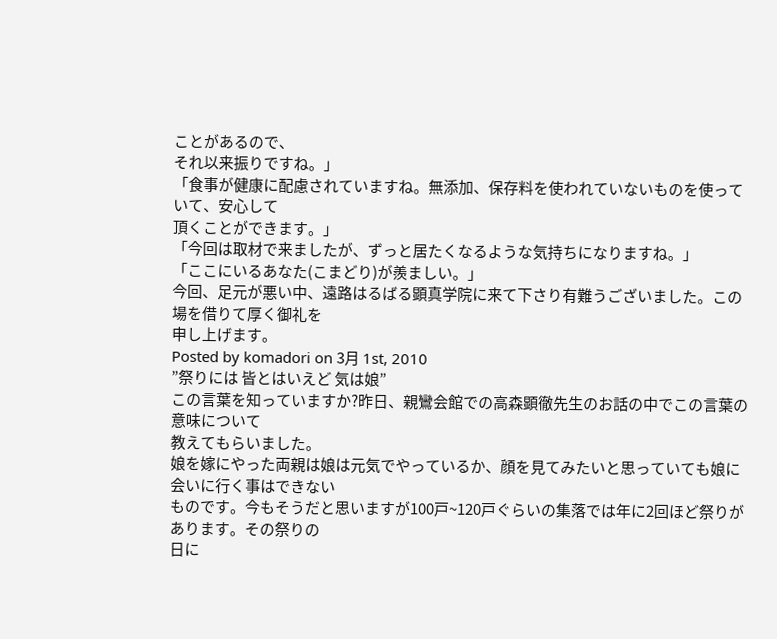ことがあるので、
それ以来振りですね。」
「食事が健康に配慮されていますね。無添加、保存料を使われていないものを使っていて、安心して
頂くことができます。」
「今回は取材で来ましたが、ずっと居たくなるような気持ちになりますね。」
「ここにいるあなた(こまどり)が羨ましい。」
今回、足元が悪い中、遠路はるばる顕真学院に来て下さり有難うございました。この場を借りて厚く御礼を
申し上げます。
Posted by komadori on 3月 1st, 2010
”祭りには 皆とはいえど 気は娘”
この言葉を知っていますか?昨日、親鸞会館での高森顕徹先生のお話の中でこの言葉の意味について
教えてもらいました。
娘を嫁にやった両親は娘は元気でやっているか、顔を見てみたいと思っていても娘に会いに行く事はできない
ものです。今もそうだと思いますが100戸~120戸ぐらいの集落では年に2回ほど祭りがあります。その祭りの
日に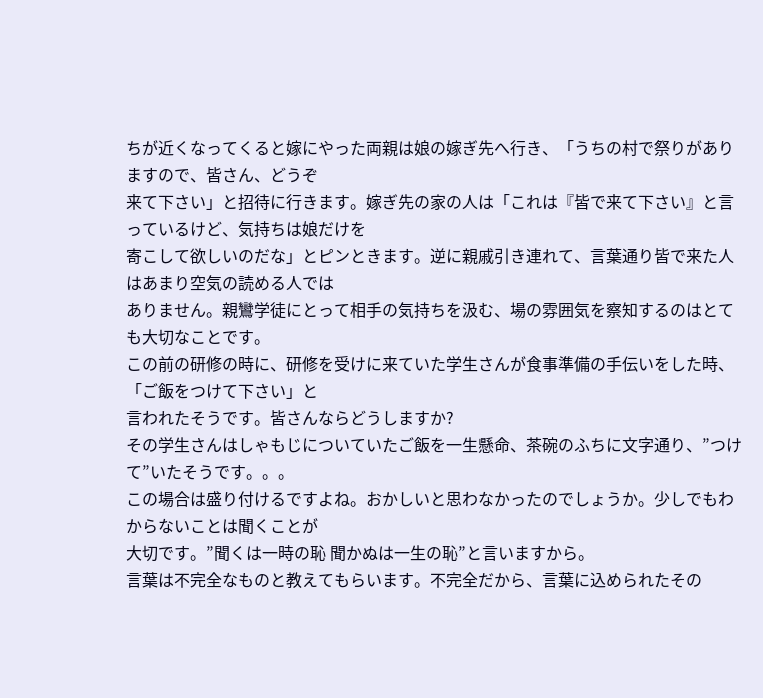ちが近くなってくると嫁にやった両親は娘の嫁ぎ先へ行き、「うちの村で祭りがありますので、皆さん、どうぞ
来て下さい」と招待に行きます。嫁ぎ先の家の人は「これは『皆で来て下さい』と言っているけど、気持ちは娘だけを
寄こして欲しいのだな」とピンときます。逆に親戚引き連れて、言葉通り皆で来た人はあまり空気の読める人では
ありません。親鸞学徒にとって相手の気持ちを汲む、場の雰囲気を察知するのはとても大切なことです。
この前の研修の時に、研修を受けに来ていた学生さんが食事準備の手伝いをした時、「ご飯をつけて下さい」と
言われたそうです。皆さんならどうしますか?
その学生さんはしゃもじについていたご飯を一生懸命、茶碗のふちに文字通り、”つけて”いたそうです。。。
この場合は盛り付けるですよね。おかしいと思わなかったのでしょうか。少しでもわからないことは聞くことが
大切です。”聞くは一時の恥 聞かぬは一生の恥”と言いますから。
言葉は不完全なものと教えてもらいます。不完全だから、言葉に込められたその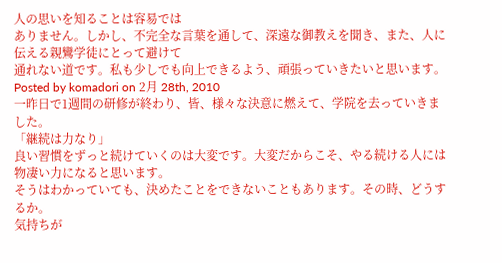人の思いを知ることは容易では
ありません。しかし、不完全な言葉を通して、深遠な御教えを聞き、また、人に伝える親鸞学徒にとって避けて
通れない道です。私も少しでも向上できるよう、頑張っていきたいと思います。
Posted by komadori on 2月 28th, 2010
一昨日で1週間の研修が終わり、皆、様々な決意に燃えて、学院を去っていきました。
「継続は力なり」
良い習慣をずっと続けていくのは大変です。大変だからこそ、やる続ける人には物凄い力になると思います。
そうはわかっていても、決めたことをできないこともあります。その時、どうするか。
気持ちが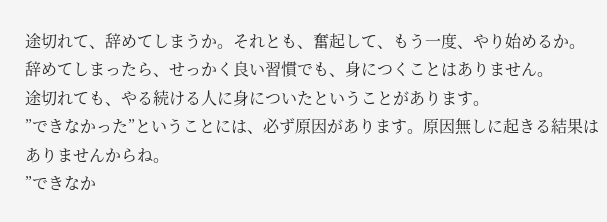途切れて、辞めてしまうか。それとも、奮起して、もう一度、やり始めるか。
辞めてしまったら、せっかく良い習慣でも、身につくことはありません。
途切れても、やる続ける人に身についたということがあります。
”できなかった”ということには、必ず原因があります。原因無しに起きる結果はありませんからね。
”できなか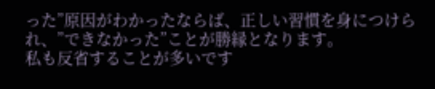った”原因がわかったならば、正しい習慣を身につけられ、”できなかった”ことが勝縁となります。
私も反省することが多いです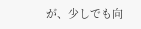が、少しでも向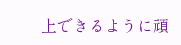上できるように頑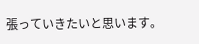張っていきたいと思います。